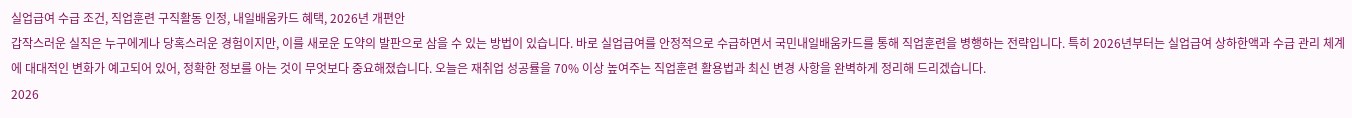실업급여 수급 조건, 직업훈련 구직활동 인정, 내일배움카드 혜택, 2026년 개편안
갑작스러운 실직은 누구에게나 당혹스러운 경험이지만, 이를 새로운 도약의 발판으로 삼을 수 있는 방법이 있습니다. 바로 실업급여를 안정적으로 수급하면서 국민내일배움카드를 통해 직업훈련을 병행하는 전략입니다. 특히 2026년부터는 실업급여 상하한액과 수급 관리 체계에 대대적인 변화가 예고되어 있어, 정확한 정보를 아는 것이 무엇보다 중요해졌습니다. 오늘은 재취업 성공률을 70% 이상 높여주는 직업훈련 활용법과 최신 변경 사항을 완벽하게 정리해 드리겠습니다.
2026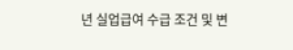년 실업급여 수급 조건 및 변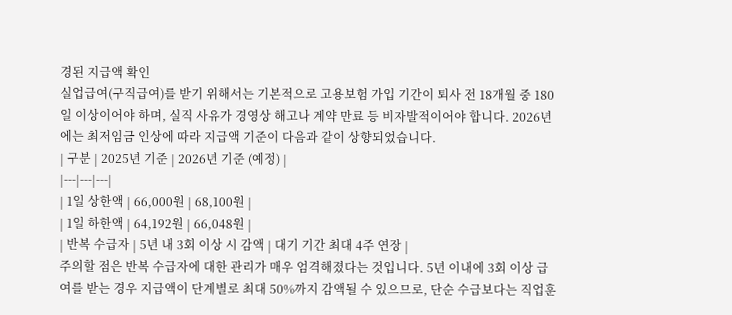경된 지급액 확인
실업급여(구직급여)를 받기 위해서는 기본적으로 고용보험 가입 기간이 퇴사 전 18개월 중 180일 이상이어야 하며, 실직 사유가 경영상 해고나 계약 만료 등 비자발적이어야 합니다. 2026년에는 최저임금 인상에 따라 지급액 기준이 다음과 같이 상향되었습니다.
| 구분 | 2025년 기준 | 2026년 기준 (예정) |
|---|---|---|
| 1일 상한액 | 66,000원 | 68,100원 |
| 1일 하한액 | 64,192원 | 66,048원 |
| 반복 수급자 | 5년 내 3회 이상 시 감액 | 대기 기간 최대 4주 연장 |
주의할 점은 반복 수급자에 대한 관리가 매우 엄격해졌다는 것입니다. 5년 이내에 3회 이상 급여를 받는 경우 지급액이 단계별로 최대 50%까지 감액될 수 있으므로, 단순 수급보다는 직업훈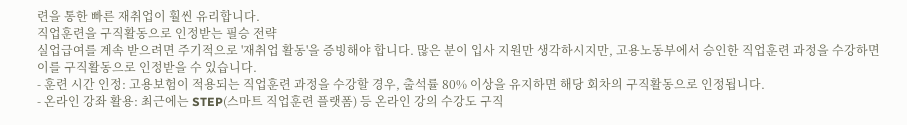련을 통한 빠른 재취업이 훨씬 유리합니다.
직업훈련을 구직활동으로 인정받는 필승 전략
실업급여를 계속 받으려면 주기적으로 '재취업 활동'을 증빙해야 합니다. 많은 분이 입사 지원만 생각하시지만, 고용노동부에서 승인한 직업훈련 과정을 수강하면 이를 구직활동으로 인정받을 수 있습니다.
- 훈련 시간 인정: 고용보험이 적용되는 직업훈련 과정을 수강할 경우, 출석률 80% 이상을 유지하면 해당 회차의 구직활동으로 인정됩니다.
- 온라인 강좌 활용: 최근에는 STEP(스마트 직업훈련 플랫폼) 등 온라인 강의 수강도 구직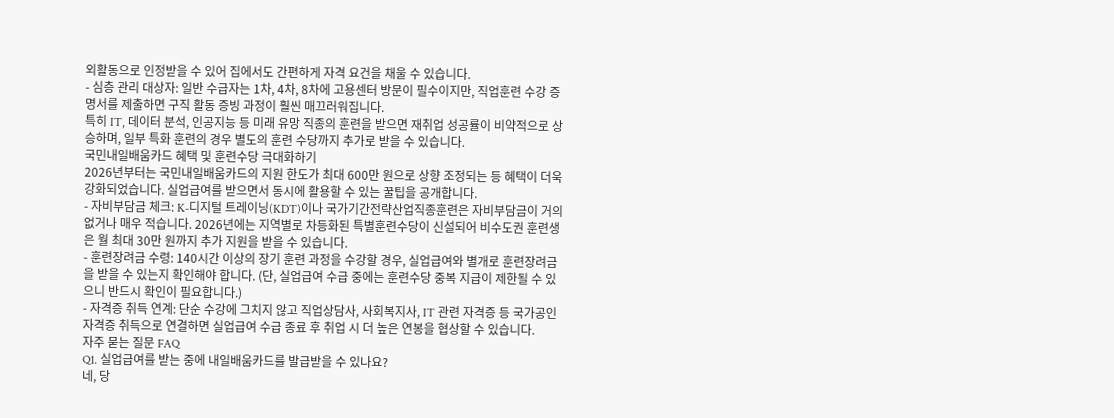외활동으로 인정받을 수 있어 집에서도 간편하게 자격 요건을 채울 수 있습니다.
- 심층 관리 대상자: 일반 수급자는 1차, 4차, 8차에 고용센터 방문이 필수이지만, 직업훈련 수강 증명서를 제출하면 구직 활동 증빙 과정이 훨씬 매끄러워집니다.
특히 IT, 데이터 분석, 인공지능 등 미래 유망 직종의 훈련을 받으면 재취업 성공률이 비약적으로 상승하며, 일부 특화 훈련의 경우 별도의 훈련 수당까지 추가로 받을 수 있습니다.
국민내일배움카드 혜택 및 훈련수당 극대화하기
2026년부터는 국민내일배움카드의 지원 한도가 최대 600만 원으로 상향 조정되는 등 혜택이 더욱 강화되었습니다. 실업급여를 받으면서 동시에 활용할 수 있는 꿀팁을 공개합니다.
- 자비부담금 체크: K-디지털 트레이닝(KDT)이나 국가기간전략산업직종훈련은 자비부담금이 거의 없거나 매우 적습니다. 2026년에는 지역별로 차등화된 특별훈련수당이 신설되어 비수도권 훈련생은 월 최대 30만 원까지 추가 지원을 받을 수 있습니다.
- 훈련장려금 수령: 140시간 이상의 장기 훈련 과정을 수강할 경우, 실업급여와 별개로 훈련장려금을 받을 수 있는지 확인해야 합니다. (단, 실업급여 수급 중에는 훈련수당 중복 지급이 제한될 수 있으니 반드시 확인이 필요합니다.)
- 자격증 취득 연계: 단순 수강에 그치지 않고 직업상담사, 사회복지사, IT 관련 자격증 등 국가공인 자격증 취득으로 연결하면 실업급여 수급 종료 후 취업 시 더 높은 연봉을 협상할 수 있습니다.
자주 묻는 질문 FAQ
Q1. 실업급여를 받는 중에 내일배움카드를 발급받을 수 있나요?
네, 당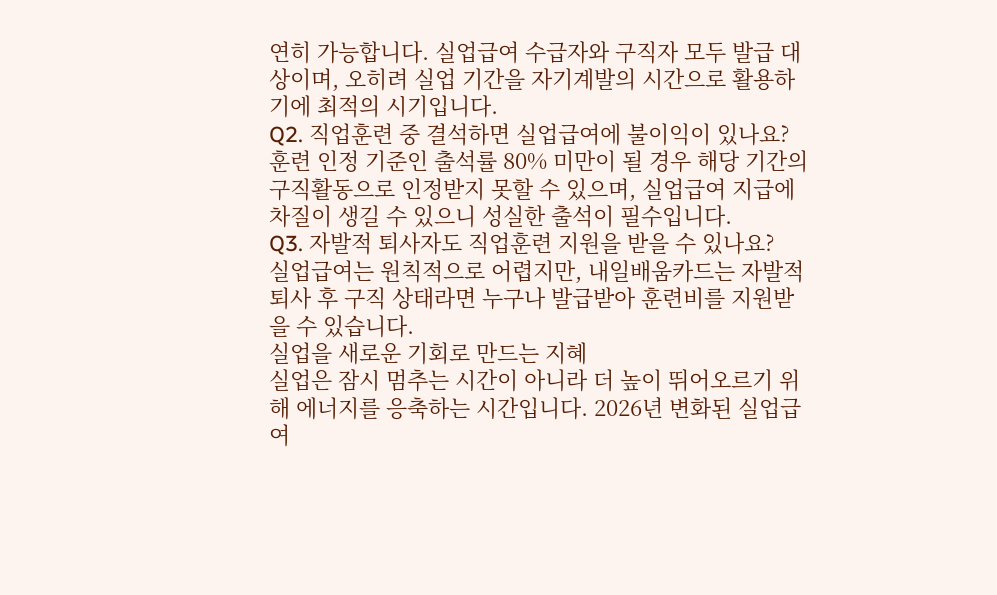연히 가능합니다. 실업급여 수급자와 구직자 모두 발급 대상이며, 오히려 실업 기간을 자기계발의 시간으로 활용하기에 최적의 시기입니다.
Q2. 직업훈련 중 결석하면 실업급여에 불이익이 있나요?
훈련 인정 기준인 출석률 80% 미만이 될 경우 해당 기간의 구직활동으로 인정받지 못할 수 있으며, 실업급여 지급에 차질이 생길 수 있으니 성실한 출석이 필수입니다.
Q3. 자발적 퇴사자도 직업훈련 지원을 받을 수 있나요?
실업급여는 원칙적으로 어렵지만, 내일배움카드는 자발적 퇴사 후 구직 상태라면 누구나 발급받아 훈련비를 지원받을 수 있습니다.
실업을 새로운 기회로 만드는 지혜
실업은 잠시 멈추는 시간이 아니라 더 높이 뛰어오르기 위해 에너지를 응축하는 시간입니다. 2026년 변화된 실업급여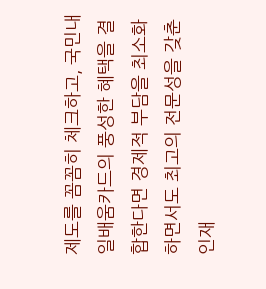제도를 꼼꼼히 체크하고, 국민내일배움카드의 풍성한 혜택을 결합한다면 경제적 부담을 최소화하면서도 최고의 전문성을 갖춘 인재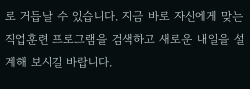로 거듭날 수 있습니다. 지금 바로 자신에게 맞는 직업훈련 프로그램을 검색하고 새로운 내일을 설계해 보시길 바랍니다.